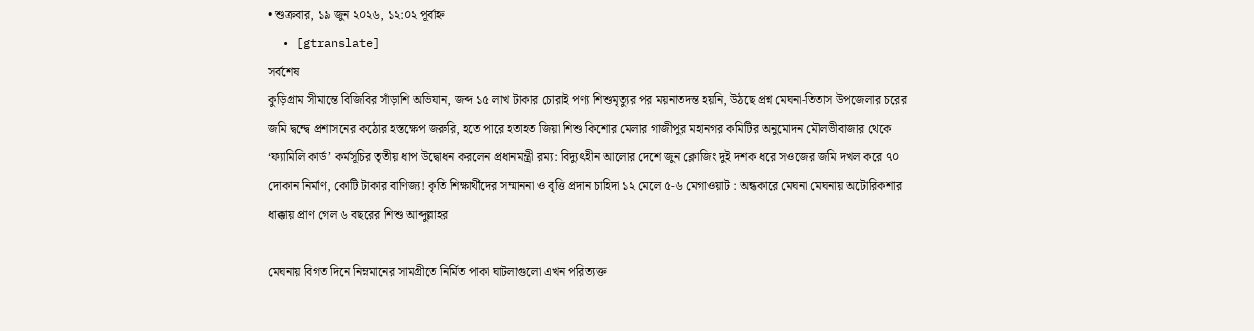• শুক্রবার, ১৯ জুন ২০২৬, ১২:০২ পূর্বাহ্ন
  • [gtranslate]
সর্বশেষ
কুড়িগ্রাম সীমান্তে বিজিবির সাঁড়াশি অভিযান, জব্দ ১৫ লাখ টাকার চোরাই পণ্য শিশুমৃত্যুর পর ময়নাতদন্ত হয়নি, উঠছে প্রশ্ন মেঘনা-তিতাস উপজেলার চরের জমি দ্বন্দ্বে প্রশাসনের কঠোর হস্তক্ষেপ জরুরি, হতে পারে হতাহত জিয়া শিশু কিশোর মেলার গাজীপুর মহানগর কমিটির অনুমোদন মৌলভীবাজার থেকে ‘ফ্যামিলি কার্ড’ কর্মসূচির তৃতীয় ধাপ উদ্বোধন করলেন প্রধানমন্ত্রী রম্য: বিদ্যুৎহীন আলোর দেশে জুন ক্লোজিং দুই দশক ধরে সওজের জমি দখল করে ৭০ দোকান নির্মাণ, কোটি টাকার বাণিজ্য! কৃতি শিক্ষার্থীদের সম্মাননা ও বৃত্তি প্রদান চাহিদা ১২ মেলে ৫-৬ মেগাওয়াট : অন্ধকারে মেঘনা মেঘনায় অটোরিকশার ধাক্কায় প্রাণ গেল ৬ বছরের শিশু আব্দুল্লাহর

মেঘনায় বিগত দিনে নিম্নমানের সামগ্রীতে নির্মিত পাকা ঘাটলাগুলো এখন পরিত্যক্ত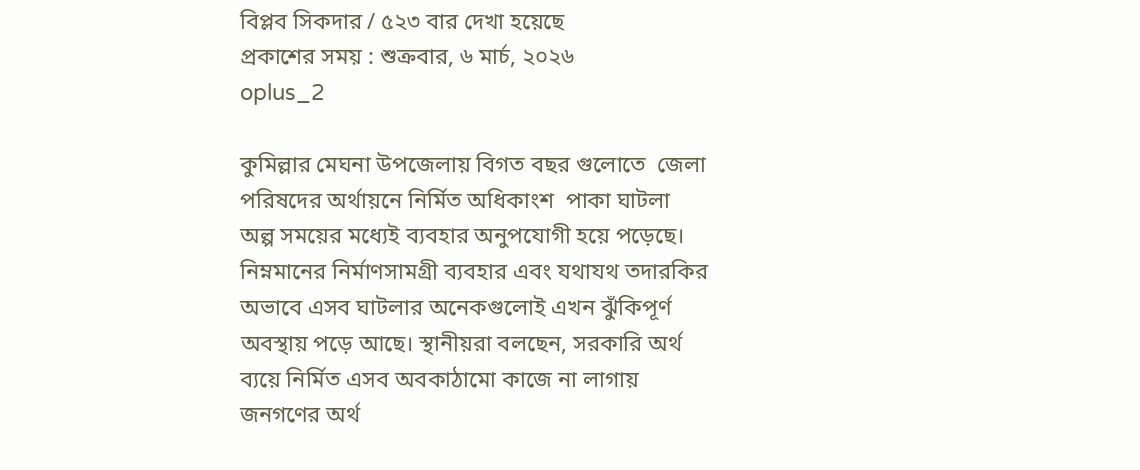বিপ্লব সিকদার / ৫২৩ বার দেখা হয়েছে
প্রকাশের সময় : শুক্রবার, ৬ মার্চ, ২০২৬
oplus_2

কুমিল্লার মেঘনা উপজেলায় বিগত বছর গুলোতে  জেলা পরিষদের অর্থায়নে নির্মিত অধিকাংশ  পাকা ঘাটলা অল্প সময়ের মধ্যেই ব্যবহার অনুপযোগী হয়ে পড়েছে। নিম্নমানের নির্মাণসামগ্রী ব্যবহার এবং যথাযথ তদারকির অভাবে এসব ঘাটলার অনেকগুলোই এখন ঝুঁকিপূর্ণ অবস্থায় পড়ে আছে। স্থানীয়রা বলছেন, সরকারি অর্থ ব্যয়ে নির্মিত এসব অবকাঠামো কাজে না লাগায় জনগণের অর্থ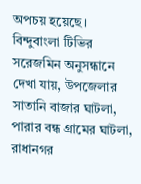অপচয় হয়েছে।
বিন্দুবাংলা টিভির সরেজমিন অনুসন্ধানে দেখা যায়, উপজেলার সাতানি বাজার ঘাটলা, পারার বন্ধ গ্রামের ঘাটলা, রাধানগর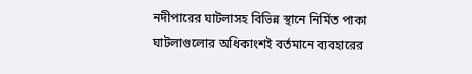নদীপারের ঘাটলাসহ বিভিন্ন স্থানে নির্মিত পাকা ঘাটলাগুলোর অধিকাংশই বর্তমানে ব্যবহারের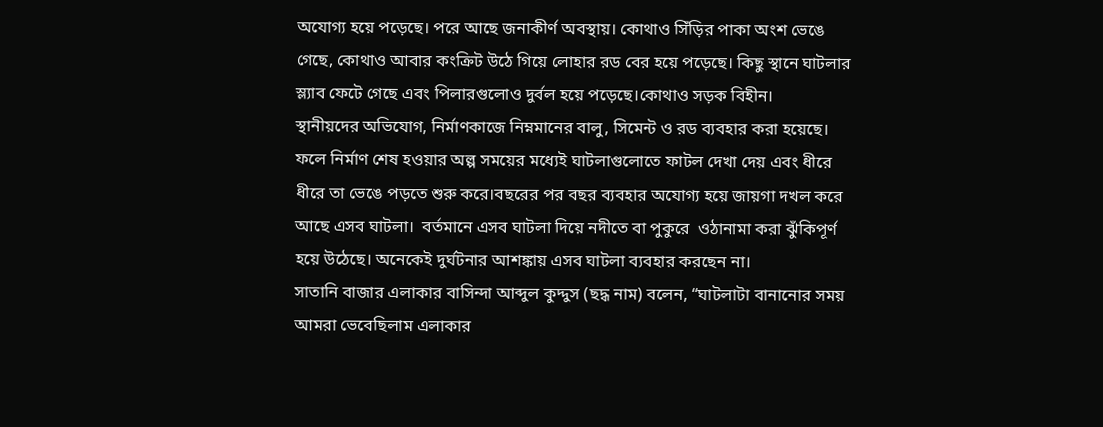অযোগ্য হয়ে পড়েছে। পরে আছে জনাকীর্ণ অবস্থায়। কোথাও সিঁড়ির পাকা অংশ ভেঙে গেছে, কোথাও আবার কংক্রিট উঠে গিয়ে লোহার রড বের হয়ে পড়েছে। কিছু স্থানে ঘাটলার স্ল্যাব ফেটে গেছে এবং পিলারগুলোও দুর্বল হয়ে পড়েছে।কোথাও সড়ক বিহীন।
স্থানীয়দের অভিযোগ, নির্মাণকাজে নিম্নমানের বালু, সিমেন্ট ও রড ব্যবহার করা হয়েছে। ফলে নির্মাণ শেষ হওয়ার অল্প সময়ের মধ্যেই ঘাটলাগুলোতে ফাটল দেখা দেয় এবং ধীরে ধীরে তা ভেঙে পড়তে শুরু করে।বছরের পর বছর ব্যবহার অযোগ্য হয়ে জায়গা দখল করে আছে এসব ঘাটলা।  বর্তমানে এসব ঘাটলা দিয়ে নদীতে বা পুকুরে  ওঠানামা করা ঝুঁকিপূর্ণ হয়ে উঠেছে। অনেকেই দুর্ঘটনার আশঙ্কায় এসব ঘাটলা ব্যবহার করছেন না।
সাতানি বাজার এলাকার বাসিন্দা আব্দুল কুদ্দুস (ছদ্ধ নাম) বলেন, “ঘাটলাটা বানানোর সময় আমরা ভেবেছিলাম এলাকার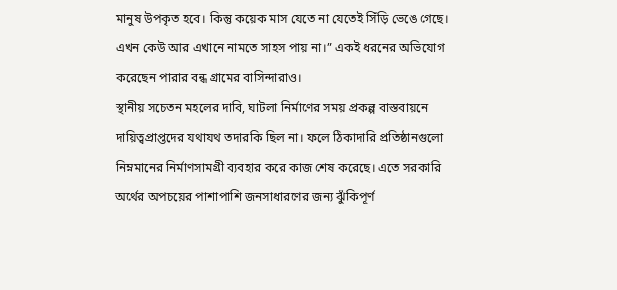মানুষ উপকৃত হবে। কিন্তু কয়েক মাস যেতে না যেতেই সিঁড়ি ভেঙে গেছে। এখন কেউ আর এখানে নামতে সাহস পায় না।” একই ধরনের অভিযোগ করেছেন পারার বন্ধ গ্রামের বাসিন্দারাও।
স্থানীয় সচেতন মহলের দাবি, ঘাটলা নির্মাণের সময় প্রকল্প বাস্তবায়নে দায়িত্বপ্রাপ্তদের যথাযথ তদারকি ছিল না। ফলে ঠিকাদারি প্রতিষ্ঠানগুলো নিম্নমানের নির্মাণসামগ্রী ব্যবহার করে কাজ শেষ করেছে। এতে সরকারি অর্থের অপচয়ের পাশাপাশি জনসাধারণের জন্য ঝুঁকিপূর্ণ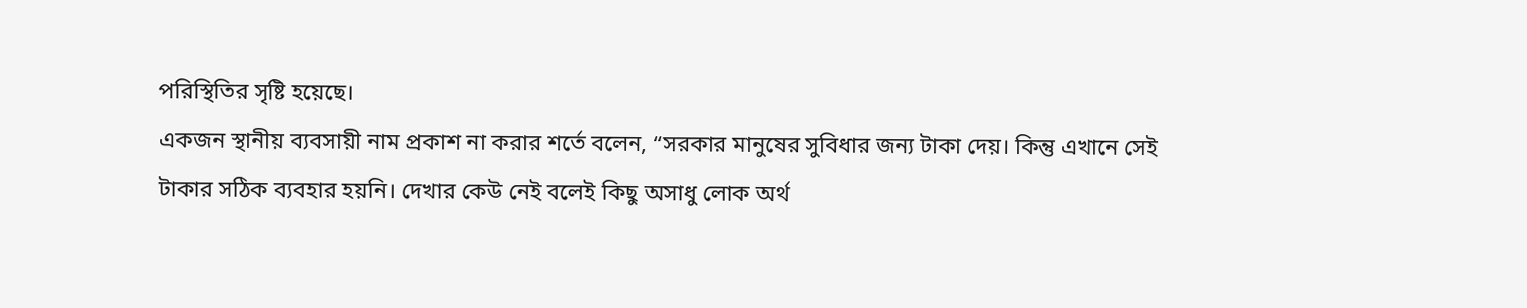পরিস্থিতির সৃষ্টি হয়েছে।
একজন স্থানীয় ব্যবসায়ী নাম প্রকাশ না করার শর্তে বলেন, “সরকার মানুষের সুবিধার জন্য টাকা দেয়। কিন্তু এখানে সেই টাকার সঠিক ব্যবহার হয়নি। দেখার কেউ নেই বলেই কিছু অসাধু লোক অর্থ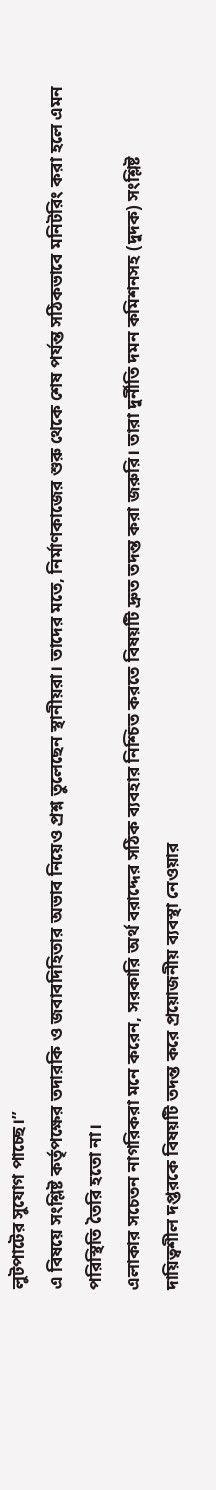লুটপাটের সুযোগ পাচ্ছে।”
এ বিষয়ে সংশ্লিষ্ট কর্তৃপক্ষের তদারকি ও জবাবদিহিতার অভাব নিয়েও প্রশ্ন তুলেছেন স্থানীয়রা। তাদের মতে, নির্মাণকাজের শুরু থেকে শেষ পর্যন্ত সঠিকভাবে মনিটরিং করা হলে এমন পরিস্থিতি তৈরি হতো না।
এলাকার সচেতন নাগরিকরা মনে করেন, সরকারি অর্থ বরাদ্দের সঠিক ব্যবহার নিশ্চিত করতে বিষয়টি দ্রুত তদন্ত করা জরুরি। তারা দুর্নীতি দমন কমিশনসহ (দুদক) সংশ্লিষ্ট দায়িত্বশীল দপ্তরকে বিষয়টি তদন্ত করে প্রয়োজনীয় ব্যবস্থা নেওয়ার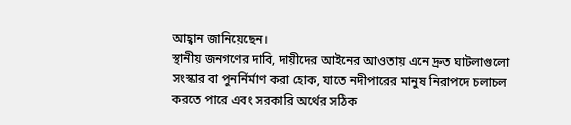আহ্বান জানিয়েছেন।
স্থানীয় জনগণের দাবি, দায়ীদের আইনের আওতায় এনে দ্রুত ঘাটলাগুলো সংস্কার বা পুনর্নির্মাণ করা হোক, যাতে নদীপারের মানুষ নিরাপদে চলাচল করতে পারে এবং সরকারি অর্থের সঠিক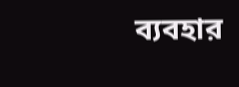ব্যবহার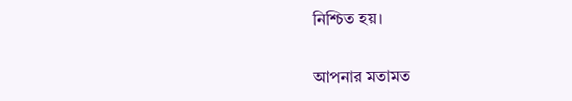নিশ্চিত হয়।


আপনার মতামত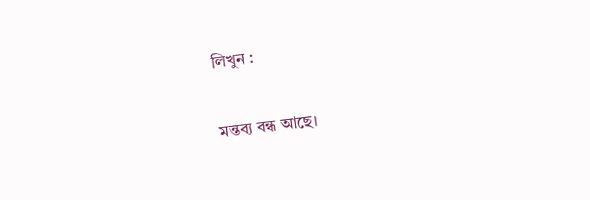লিখুন :

মন্তব্য বন্ধ আছে।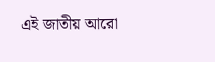এই জাতীয় আরো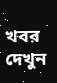খবর দেখুন